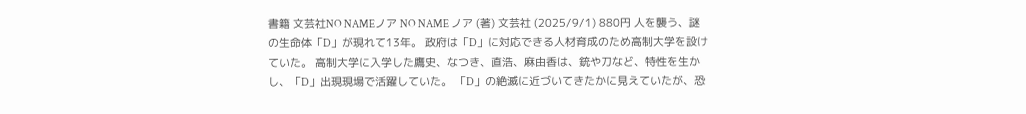書籍 文芸社NO NAMEノア NO NAME ノア (著) 文芸社 (2025/9/1) 880円 人を襲う、謎の生命体「D」が現れて13年。 政府は「D」に対応できる人材育成のため高制大学を設けていた。 高制大学に入学した鷹史、なつき、直浩、麻由香は、銃や刀など、特性を生かし、「D」出現現場で活躍していた。 「D」の絶滅に近づいてきたかに見えていたが、恐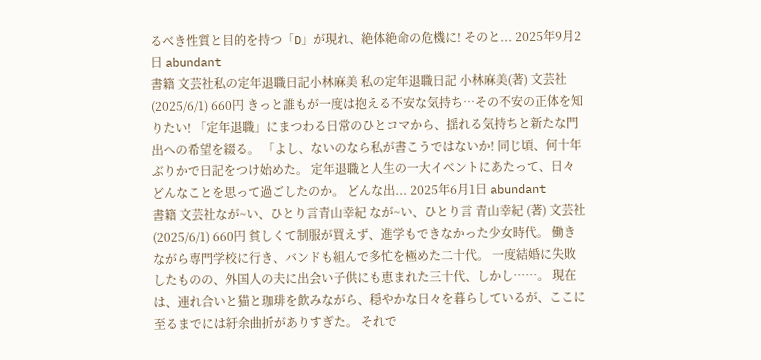るべき性質と目的を持つ「D」が現れ、絶体絶命の危機に! そのと... 2025年9月2日 abundant
書籍 文芸社私の定年退職日記小林麻美 私の定年退職日記 小林麻美(著) 文芸社 (2025/6/1) 660円 きっと誰もが一度は抱える不安な気持ち…その不安の正体を知りたい! 「定年退職」にまつわる日常のひとコマから、揺れる気持ちと新たな門出への希望を綴る。 「よし、ないのなら私が書こうではないか! 同じ頃、何十年ぶりかで日記をつけ始めた。 定年退職と人生の一大イベントにあたって、日々どんなことを思って過ごしたのか。 どんな出... 2025年6月1日 abundant
書籍 文芸社なが~い、ひとり言青山幸紀 なが~い、ひとり言 青山幸紀 (著) 文芸社 (2025/6/1) 660円 貧しくて制服が買えず、進学もできなかった少女時代。 働きながら専門学校に行き、バンドも組んで多忙を極めた二十代。 一度結婚に失敗したものの、外国人の夫に出会い子供にも恵まれた三十代、しかし……。 現在は、連れ合いと猫と珈琲を飲みながら、穏やかな日々を暮らしているが、ここに至るまでには紆余曲折がありすぎた。 それで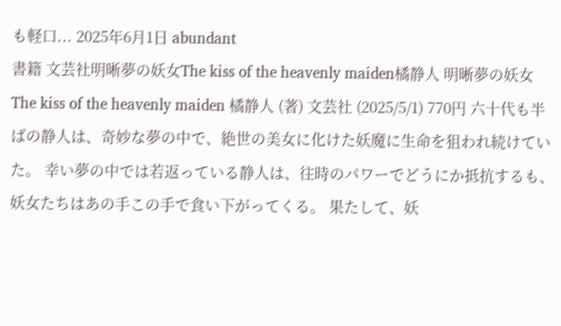も軽口... 2025年6月1日 abundant
書籍 文芸社明晰夢の妖女The kiss of the heavenly maiden橘静人 明晰夢の妖女 The kiss of the heavenly maiden 橘静人 (著) 文芸社 (2025/5/1) 770円 六十代も半ばの静人は、奇妙な夢の中で、絶世の美女に化けた妖魔に生命を狙われ続けていた。 幸い夢の中では若返っている静人は、往時のパワーでどうにか抵抗するも、妖女たちはあの手この手で食い下がってくる。 果たして、妖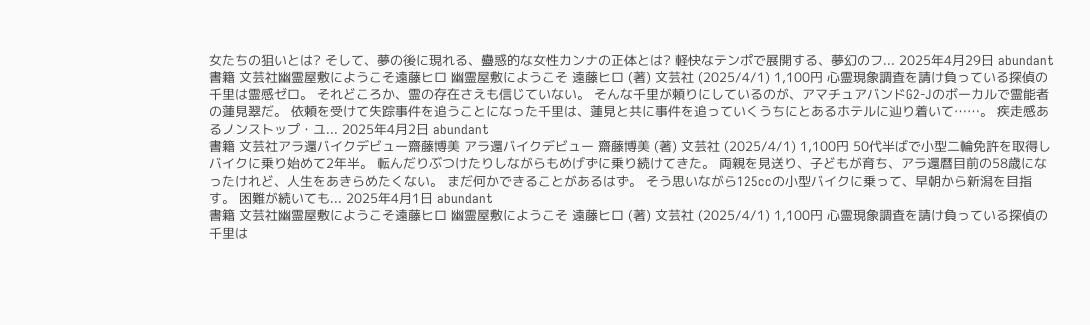女たちの狙いとは? そして、夢の後に現れる、蠱惑的な女性カンナの正体とは? 軽快なテンポで展開する、夢幻のフ... 2025年4月29日 abundant
書籍 文芸社幽霊屋敷にようこそ遠藤ヒロ 幽霊屋敷にようこそ 遠藤ヒロ (著) 文芸社 (2025/4/1) 1,100円 心霊現象調査を請け負っている探偵の千里は霊感ゼロ。 それどころか、霊の存在さえも信じていない。 そんな千里が頼りにしているのが、アマチュアバンドG2‐Jのボーカルで霊能者の蓮見翠だ。 依頼を受けて失踪事件を追うことになった千里は、蓮見と共に事件を追っていくうちにとあるホテルに辿り着いて……。 疾走感あるノンストップ・ユ... 2025年4月2日 abundant
書籍 文芸社アラ還バイクデビュー齋藤博美 アラ還バイクデビュー 齋藤博美 (著) 文芸社 (2025/4/1) 1,100円 50代半ばで小型二輪免許を取得しバイクに乗り始めて2年半。 転んだりぶつけたりしながらもめげずに乗り続けてきた。 両親を見送り、子どもが育ち、アラ還暦目前の58歳になったけれど、人生をあきらめたくない。 まだ何かできることがあるはず。 そう思いながら125ccの小型バイクに乗って、早朝から新潟を目指す。 困難が続いても... 2025年4月1日 abundant
書籍 文芸社幽霊屋敷にようこそ遠藤ヒロ 幽霊屋敷にようこそ 遠藤ヒロ (著) 文芸社 (2025/4/1) 1,100円 心霊現象調査を請け負っている探偵の千里は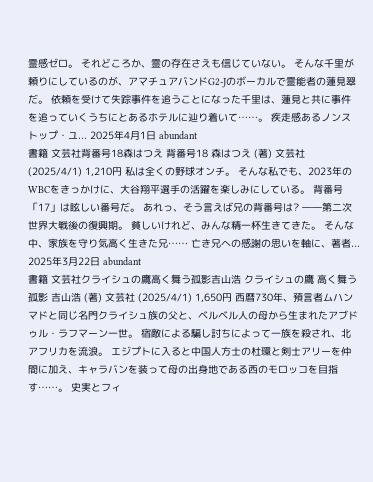霊感ゼロ。 それどころか、霊の存在さえも信じていない。 そんな千里が頼りにしているのが、アマチュアバンドG2‐Jのボーカルで霊能者の蓮見翠だ。 依頼を受けて失踪事件を追うことになった千里は、蓮見と共に事件を追っていくうちにとあるホテルに辿り着いて……。 疾走感あるノンストップ・ユ... 2025年4月1日 abundant
書籍 文芸社背番号18森はつえ 背番号18 森はつえ (著) 文芸社 (2025/4/1) 1,210円 私は全くの野球オンチ。 そんな私でも、2023年のWBCをきっかけに、大谷翔平選手の活躍を楽しみにしている。 背番号「17」は眩しい番号だ。 あれっ、そう言えば兄の背番号は? ――第二次世界大戦後の復興期。 貧しいけれど、みんな精一杯生きてきた。 そんな中、家族を守り気高く生きた兄…… 亡き兄への感謝の思いを軸に、著者... 2025年3月22日 abundant
書籍 文芸社クライシュの鷹高く舞う孤影吉山浩 クライシュの鷹 高く舞う孤影 吉山浩 (著) 文芸社 (2025/4/1) 1,650円 西暦730年、預言者ムハンマドと同じ名門クライシュ族の父と、ベルベル人の母から生まれたアブドゥル・ラフマーン一世。 宿敵による騙し討ちによって一族を殺され、北アフリカを流浪。 エジプトに入ると中国人方士の杜環と剣士アリーを仲間に加え、キャラバンを装って母の出身地である西のモロッコを目指す……。 史実とフィ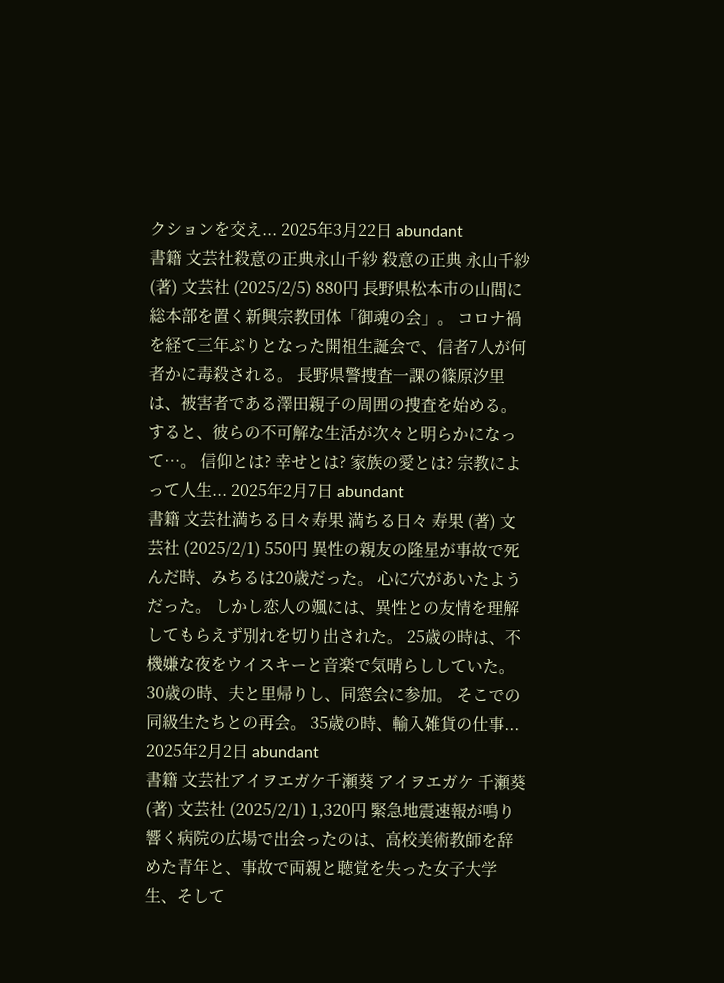クションを交え... 2025年3月22日 abundant
書籍 文芸社殺意の正典永山千紗 殺意の正典 永山千紗 (著) 文芸社 (2025/2/5) 880円 長野県松本市の山間に総本部を置く新興宗教団体「御魂の会」。 コロナ禍を経て三年ぶりとなった開祖生誕会で、信者7人が何者かに毒殺される。 長野県警捜査一課の篠原汐里は、被害者である澤田親子の周囲の捜査を始める。 すると、彼らの不可解な生活が次々と明らかになって…。 信仰とは? 幸せとは? 家族の愛とは? 宗教によって人生... 2025年2月7日 abundant
書籍 文芸社満ちる日々寿果 満ちる日々 寿果 (著) 文芸社 (2025/2/1) 550円 異性の親友の隆星が事故で死んだ時、みちるは20歳だった。 心に穴があいたようだった。 しかし恋人の颯には、異性との友情を理解してもらえず別れを切り出された。 25歳の時は、不機嫌な夜をウイスキーと音楽で気晴らししていた。 30歳の時、夫と里帰りし、同窓会に参加。 そこでの同級生たちとの再会。 35歳の時、輸入雑貨の仕事... 2025年2月2日 abundant
書籍 文芸社アイヲエガケ千瀬葵 アイヲエガケ 千瀬葵 (著) 文芸社 (2025/2/1) 1,320円 緊急地震速報が鳴り響く病院の広場で出会ったのは、高校美術教師を辞めた青年と、事故で両親と聴覚を失った女子大学生、そして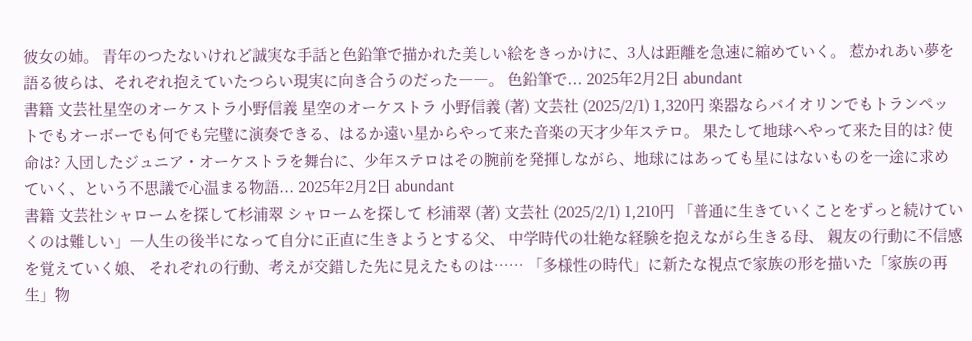彼女の姉。 青年のつたないけれど誠実な手話と色鉛筆で描かれた美しい絵をきっかけに、3人は距離を急速に縮めていく。 惹かれあい夢を語る彼らは、それぞれ抱えていたつらい現実に向き合うのだった――。 色鉛筆で... 2025年2月2日 abundant
書籍 文芸社星空のオーケストラ小野信義 星空のオーケストラ 小野信義 (著) 文芸社 (2025/2/1) 1,320円 楽器ならバイオリンでもトランペットでもオーボーでも何でも完璧に演奏できる、はるか遠い星からやって来た音楽の天才少年ステロ。 果たして地球へやって来た目的は? 使命は? 入団したジュニア・オーケストラを舞台に、少年ステロはその腕前を発揮しながら、地球にはあっても星にはないものを一途に求めていく、という不思議で心温まる物語... 2025年2月2日 abundant
書籍 文芸社シャロームを探して杉浦翠 シャロームを探して 杉浦翠 (著) 文芸社 (2025/2/1) 1,210円 「普通に生きていくことをずっと続けていくのは難しい」―人生の後半になって自分に正直に生きようとする父、 中学時代の壮絶な経験を抱えながら生きる母、 親友の行動に不信感を覚えていく娘、 それぞれの行動、考えが交錯した先に見えたものは…… 「多様性の時代」に新たな視点で家族の形を描いた「家族の再生」物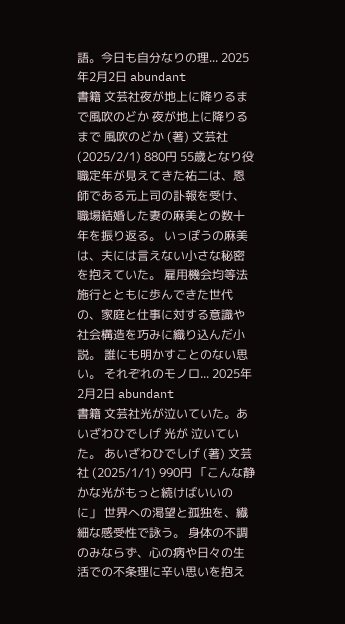語。今日も自分なりの理... 2025年2月2日 abundant
書籍 文芸社夜が地上に降りるまで風吹のどか 夜が地上に降りるまで 風吹のどか (著) 文芸社 (2025/2/1) 880円 55歳となり役職定年が見えてきた祐二は、恩師である元上司の訃報を受け、職場結婚した妻の麻美との数十年を振り返る。 いっぽうの麻美は、夫には言えない小さな秘密を抱えていた。 雇用機会均等法施行とともに歩んできた世代の、家庭と仕事に対する意識や社会構造を巧みに織り込んだ小説。 誰にも明かすことのない思い。 それぞれのモノロ... 2025年2月2日 abundant
書籍 文芸社光が泣いていた。あいざわひでしげ 光が 泣いていた。 あいざわひでしげ (著) 文芸社 (2025/1/1) 990円 「こんな静かな光がもっと続けばいいのに」 世界への渇望と孤独を、繊細な感受性で詠う。 身体の不調のみならず、心の病や日々の生活での不条理に辛い思いを抱え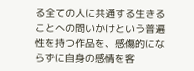る全ての人に共通する生きることへの問いかけという普遍性を持つ作品を、感傷的にならずに自身の感情を客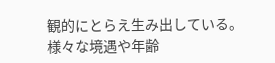観的にとらえ生み出している。 様々な境遇や年齢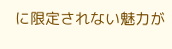に限定されない魅力が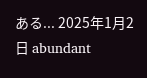ある... 2025年1月2日 abundant